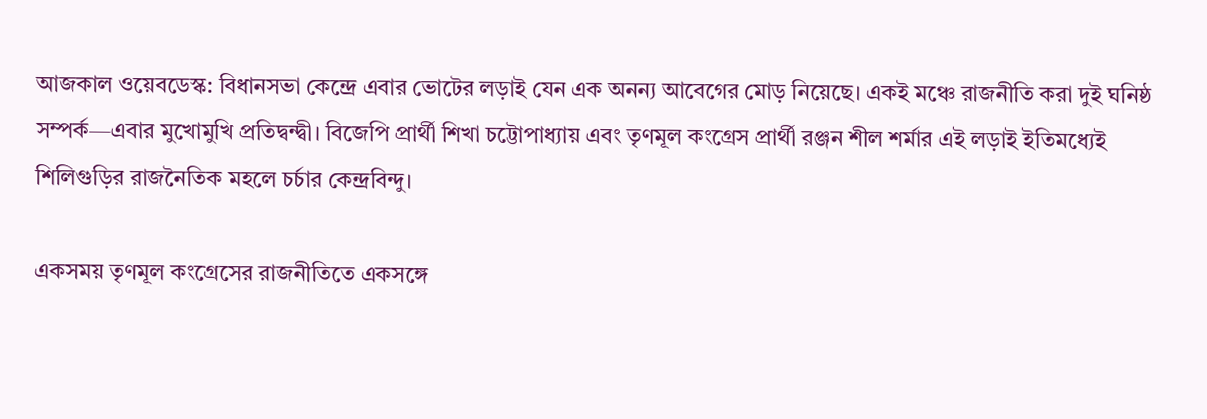আজকাল ওয়েবডেস্ক: বিধানসভা কেন্দ্রে এবার ভোটের লড়াই যেন এক অনন্য আবেগের মোড় নিয়েছে। একই মঞ্চে রাজনীতি করা দুই ঘনিষ্ঠ সম্পর্ক—এবার মুখোমুখি প্রতিদ্বন্দ্বী। বিজেপি প্রার্থী শিখা চট্টোপাধ্যায় এবং তৃণমূল কংগ্রেস প্রার্থী রঞ্জন শীল শর্মার এই লড়াই ইতিমধ্যেই শিলিগুড়ির রাজনৈতিক মহলে চর্চার কেন্দ্রবিন্দু।

একসময় তৃণমূল কংগ্রেসের রাজনীতিতে একসঙ্গে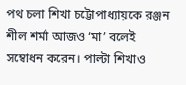পথ চলা শিখা চট্টোপাধ্যায়কে রঞ্জন শীল শর্মা আজও ‘মা’ বলেই সম্বোধন করেন। পাল্টা শিখাও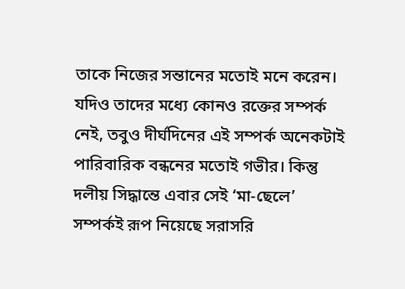তাকে নিজের সন্তানের মতোই মনে করেন। যদিও তাদের মধ্যে কোনও রক্তের সম্পর্ক নেই, তবুও দীর্ঘদিনের এই সম্পর্ক অনেকটাই পারিবারিক বন্ধনের মতোই গভীর। কিন্তু দলীয় সিদ্ধান্তে এবার সেই ‘মা-ছেলে’ সম্পর্কই রূপ নিয়েছে সরাসরি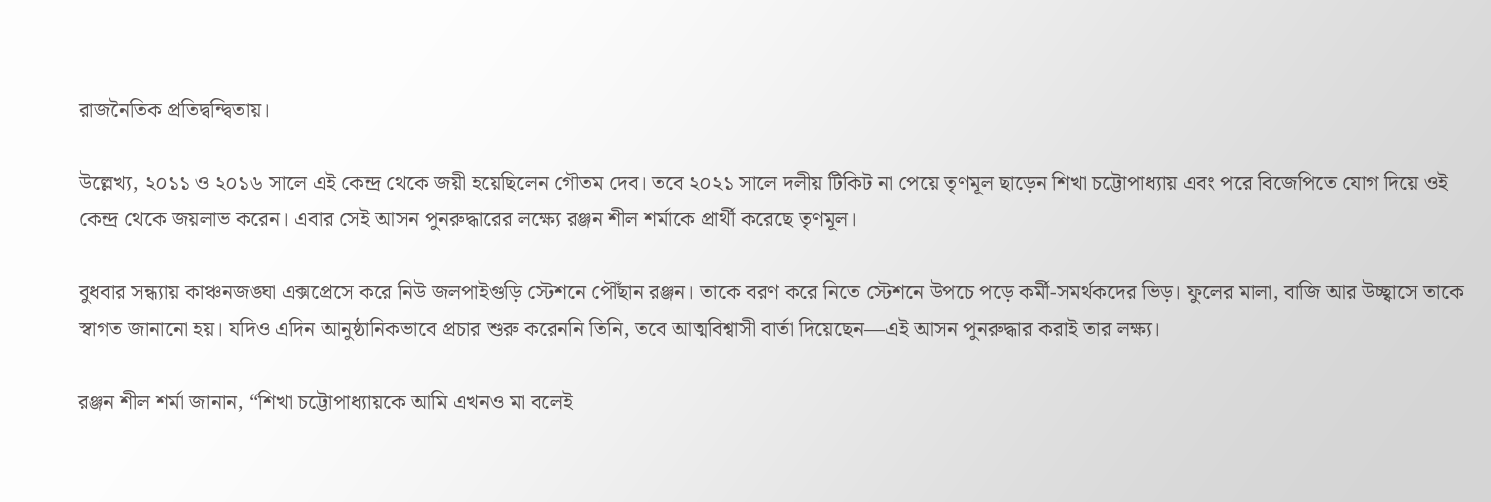রাজনৈতিক প্রতিদ্বন্দ্বিতায়।

উল্লেখ্য, ২০১১ ও ২০১৬ সালে এই কেন্দ্র থেকে জয়ী হয়েছিলেন গৌতম দেব। তবে ২০২১ সালে দলীয় টিকিট না পেয়ে তৃণমূল ছাড়েন শিখা চট্টোপাধ্যায় এবং পরে বিজেপিতে যোগ দিয়ে ওই কেন্দ্র থেকে জয়লাভ করেন। এবার সেই আসন পুনরুদ্ধারের লক্ষ্যে রঞ্জন শীল শর্মাকে প্রার্থী করেছে তৃণমূল।

বুধবার সন্ধ্যায় কাঞ্চনজঙ্ঘা এক্সপ্রেসে করে নিউ জলপাইগুড়ি স্টেশনে পৌঁছান রঞ্জন। তাকে বরণ করে নিতে স্টেশনে উপচে পড়ে কর্মী-সমর্থকদের ভিড়। ফুলের মালা, বাজি আর উচ্ছ্বাসে তাকে স্বাগত জানানো হয়। যদিও এদিন আনুষ্ঠানিকভাবে প্রচার শুরু করেননি তিনি, তবে আত্মবিশ্বাসী বার্তা দিয়েছেন—এই আসন পুনরুদ্ধার করাই তার লক্ষ্য।

রঞ্জন শীল শর্মা জানান, “শিখা চট্টোপাধ্যায়কে আমি এখনও মা বলেই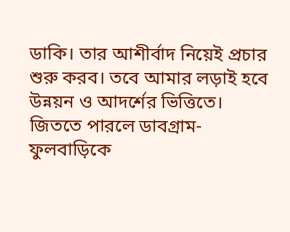ডাকি। তার আশীর্বাদ নিয়েই প্রচার শুরু করব। তবে আমার লড়াই হবে উন্নয়ন ও আদর্শের ভিত্তিতে। জিততে পারলে ডাবগ্রাম-ফুলবাড়িকে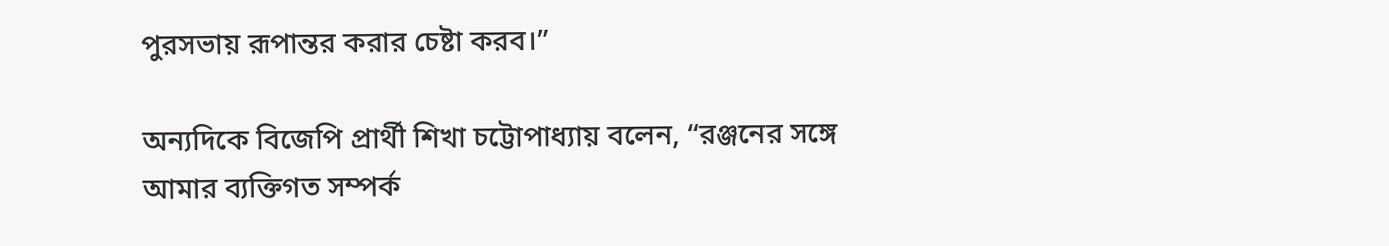পুরসভায় রূপান্তর করার চেষ্টা করব।”

অন্যদিকে বিজেপি প্রার্থী শিখা চট্টোপাধ্যায় বলেন, “রঞ্জনের সঙ্গে আমার ব্যক্তিগত সম্পর্ক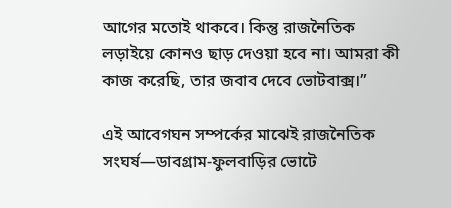আগের মতোই থাকবে। কিন্তু রাজনৈতিক লড়াইয়ে কোনও ছাড় দেওয়া হবে না। আমরা কী কাজ করেছি, তার জবাব দেবে ভোটবাক্স।”

এই আবেগঘন সম্পর্কের মাঝেই রাজনৈতিক সংঘর্ষ—ডাবগ্রাম-ফুলবাড়ির ভোটে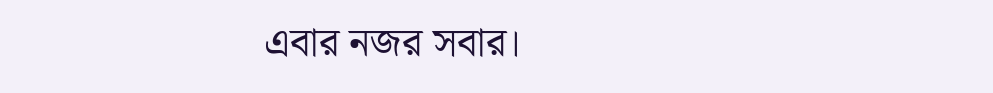এবার নজর সবার।